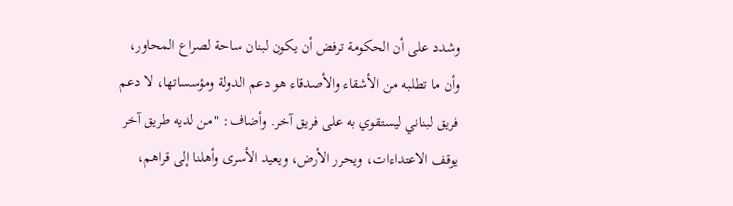وشدد على أن الحكومة ترفض أن يكون لبنان ساحة لصراع المحاور، وأن ما تطلبه من الأشقاء والأصدقاء هو دعم الدولة ومؤسساتها، لا دعم فريق لبناني ليستقوي به على فريق آخر. وأضاف: "من لديه طريق آخر يوقف الاعتداءات، ويحرر الأرض، ويعيد الأسرى وأهلنا إلى قراهم،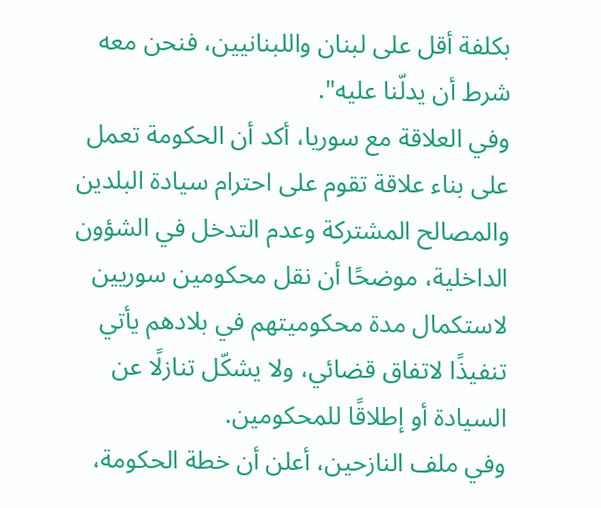بكلفة أقل على لبنان واللبنانيين، فنحن معه شرط أن يدلّنا عليه".
وفي العلاقة مع سوريا، أكد أن الحكومة تعمل على بناء علاقة تقوم على احترام سيادة البلدين والمصالح المشتركة وعدم التدخل في الشؤون الداخلية، موضحًا أن نقل محكومين سوريين لاستكمال مدة محكوميتهم في بلادهم يأتي تنفيذًا لاتفاق قضائي، ولا يشكّل تنازلًا عن السيادة أو إطلاقًا للمحكومين.
وفي ملف النازحين، أعلن أن خطة الحكومة،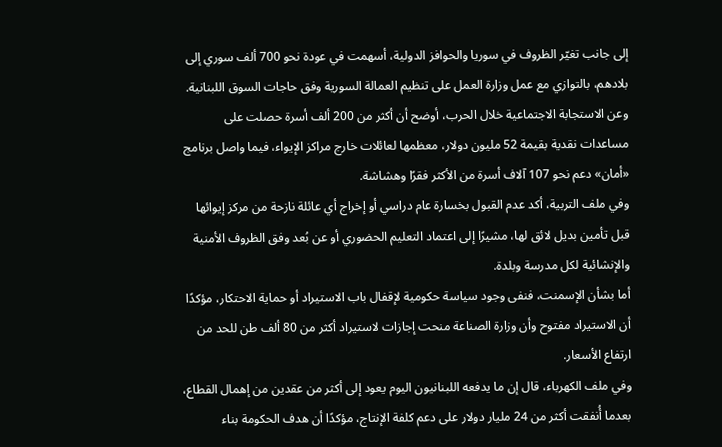إلى جانب تغيّر الظروف في سوريا والحوافز الدولية، أسهمت في عودة نحو 700 ألف سوري إلى بلادهم، بالتوازي مع عمل وزارة العمل على تنظيم العمالة السورية وفق حاجات السوق اللبنانية.
وعن الاستجابة الاجتماعية خلال الحرب، أوضح أن أكثر من 200 ألف أسرة حصلت على مساعدات نقدية بقيمة 52 مليون دولار، معظمها لعائلات خارج مراكز الإيواء، فيما واصل برنامج «أمان» دعم نحو 107 آلاف أسرة من الأكثر فقرًا وهشاشة.
وفي ملف التربية، أكد عدم القبول بخسارة عام دراسي أو إخراج أي عائلة نازحة من مركز إيوائها قبل تأمين بديل لائق لها، مشيرًا إلى اعتماد التعليم الحضوري أو عن بُعد وفق الظروف الأمنية والإنشائية لكل مدرسة وبلدة.
أما بشأن الإسمنت، فنفى وجود سياسة حكومية لإقفال باب الاستيراد أو حماية الاحتكار، مؤكدًا أن الاستيراد مفتوح وأن وزارة الصناعة منحت إجازات لاستيراد أكثر من 80 ألف طن للحد من ارتفاع الأسعار.
وفي ملف الكهرباء، قال إن ما يدفعه اللبنانيون اليوم يعود إلى أكثر من عقدين من إهمال القطاع، بعدما أُنفقت أكثر من 24 مليار دولار على دعم كلفة الإنتاج، مؤكدًا أن هدف الحكومة بناء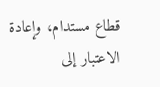قطاع مستدام، وإعادة الاعتبار إلى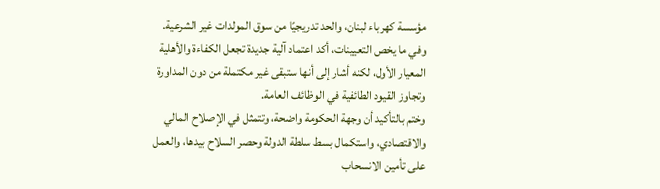مؤسسة كهرباء لبنان، والحد تدريجيًا من سوق المولدات غير الشرعية.
وفي ما يخص التعيينات، أكد اعتماد آلية جديدة تجعل الكفاءة والأهلية المعيار الأول، لكنه أشار إلى أنها ستبقى غير مكتملة من دون المداورة وتجاوز القيود الطائفية في الوظائف العامة.
وختم بالتأكيد أن وجهة الحكومة واضحة، وتتمثل في الإصلاح المالي والاقتصادي، واستكمال بسط سلطة الدولة وحصر السلاح بيدها، والعمل على تأمين الانسحاب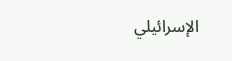الإسرائيلي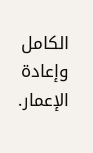الكامل وإعادة الإعمار.